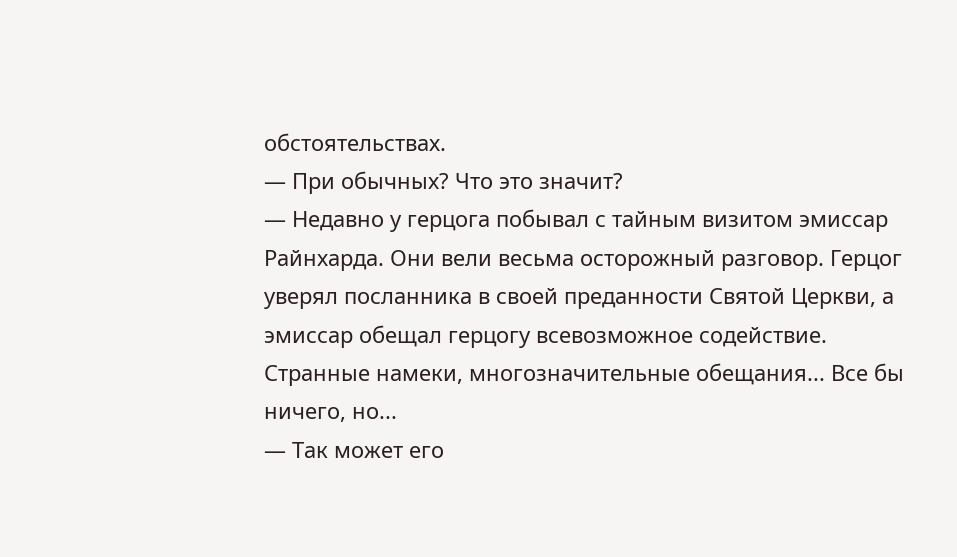обстоятельствах.
— При обычных? Что это значит?
— Недавно у герцога побывал с тайным визитом эмиссар Райнхарда. Они вели весьма осторожный разговор. Герцог уверял посланника в своей преданности Святой Церкви, а эмиссар обещал герцогу всевозможное содействие. Странные намеки, многозначительные обещания... Все бы ничего, но...
— Так может его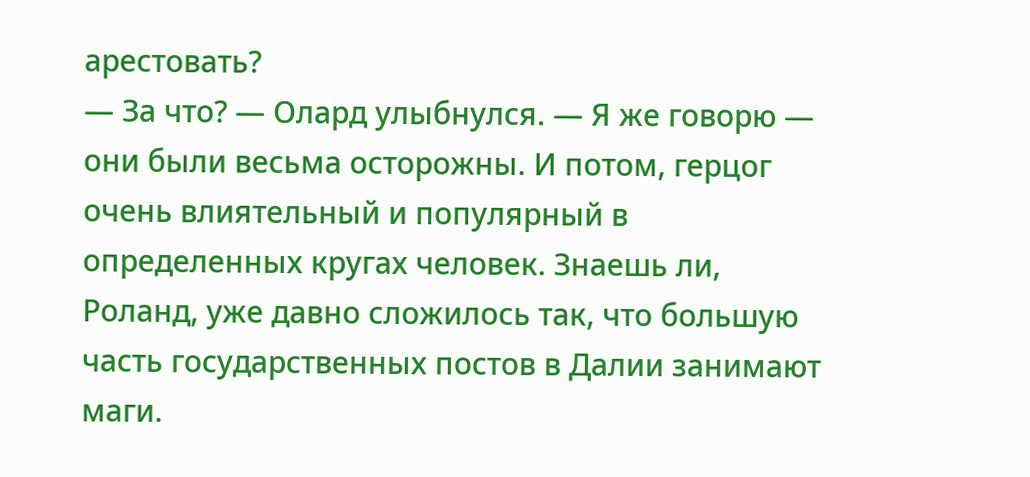арестовать?
— За что? — Олард улыбнулся. — Я же говорю — они были весьма осторожны. И потом, герцог очень влиятельный и популярный в определенных кругах человек. Знаешь ли, Роланд, уже давно сложилось так, что большую часть государственных постов в Далии занимают маги.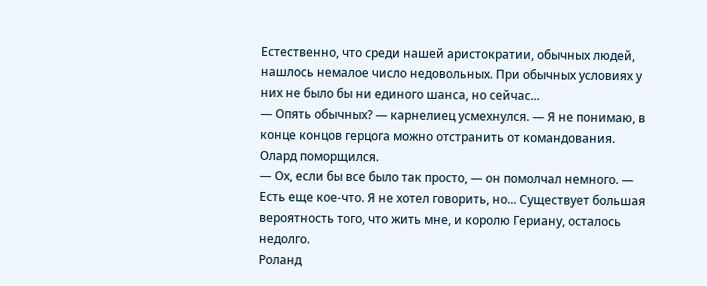Естественно, что среди нашей аристократии, обычных людей, нашлось немалое число недовольных. При обычных условиях у них не было бы ни единого шанса, но сейчас...
— Опять обычных? — карнелиец усмехнулся. — Я не понимаю, в конце концов герцога можно отстранить от командования.
Олард поморщился.
— Ох, если бы все было так просто, — он помолчал немного. — Есть еще кое-что. Я не хотел говорить, но... Существует большая вероятность того, что жить мне, и королю Гериану, осталось недолго.
Роланд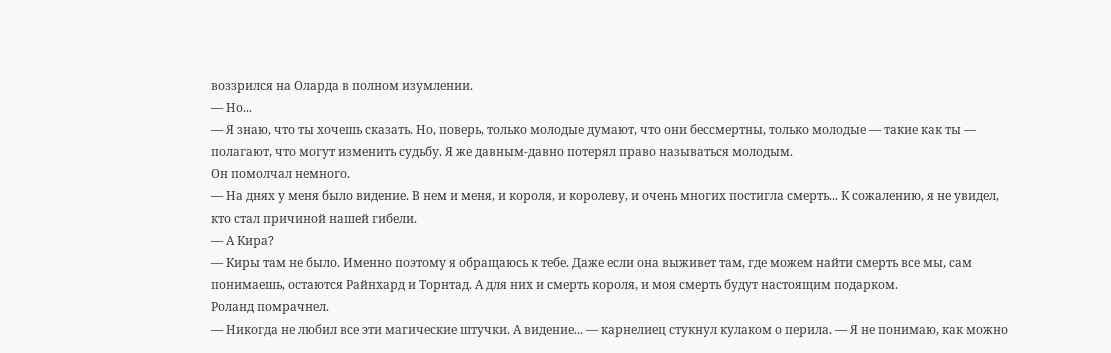воззрился на Оларда в полном изумлении.
— Но...
— Я знаю, что ты хочешь сказать. Но, поверь, только молодые думают, что они бессмертны, только молодые — такие как ты — полагают, что могут изменить судьбу. Я же давным-давно потерял право называться молодым.
Он помолчал немного.
— На днях у меня было видение. В нем и меня, и короля, и королеву, и очень многих постигла смерть... К сожалению, я не увидел, кто стал причиной нашей гибели.
— А Кира?
— Киры там не было. Именно поэтому я обращаюсь к тебе. Даже если она выживет там, где можем найти смерть все мы, сам понимаешь, остаются Райнхард и Торнтад. А для них и смерть короля, и моя смерть будут настоящим подарком.
Роланд помрачнел.
— Никогда не любил все эти магические штучки. А видение... — карнелиец стукнул кулаком о перила. — Я не понимаю, как можно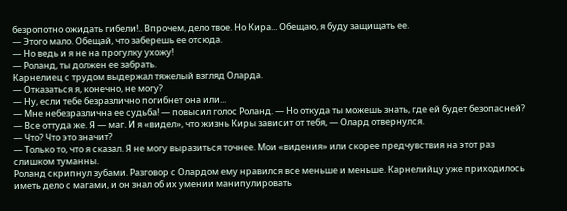безропотно ожидать гибели!.. Впрочем, дело твое. Но Кира... Обещаю, я буду защищать ее.
— Этого мало. Обещай, что заберешь ее отсюда.
— Но ведь и я не на прогулку ухожу!
— Роланд, ты должен ее забрать.
Карнелиец с трудом выдержал тяжелый взгляд Оларда.
— Отказаться я, конечно, не могу?
— Ну, если тебе безразлично погибнет она или...
— Мне небезразлична ее судьба! — повысил голос Роланд. — Но откуда ты можешь знать, где ей будет безопасней?
— Все оттуда же. Я — маг. И я «видел», что жизнь Киры зависит от тебя, — Олард отвернулся.
— Что? Что это значит?
— Только то, что я сказал. Я не могу выразиться точнее. Мои «видения» или скорее предчувствия на этот раз слишком туманны.
Роланд скрипнул зубами. Разговор с Олардом ему нравился все меньше и меньше. Карнелийцу уже приходилось иметь дело с магами, и он знал об их умении манипулировать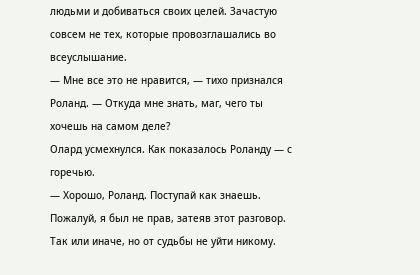людьми и добиваться своих целей. Зачастую совсем не тех, которые провозглашались во всеуслышание.
— Мне все это не нравится, — тихо признался Роланд. — Откуда мне знать, маг, чего ты хочешь на самом деле?
Олард усмехнулся. Как показалось Роланду — с горечью.
— Хорошо, Роланд. Поступай как знаешь. Пожалуй, я был не прав, затеяв этот разговор. Так или иначе, но от судьбы не уйти никому.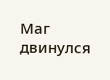Маг двинулся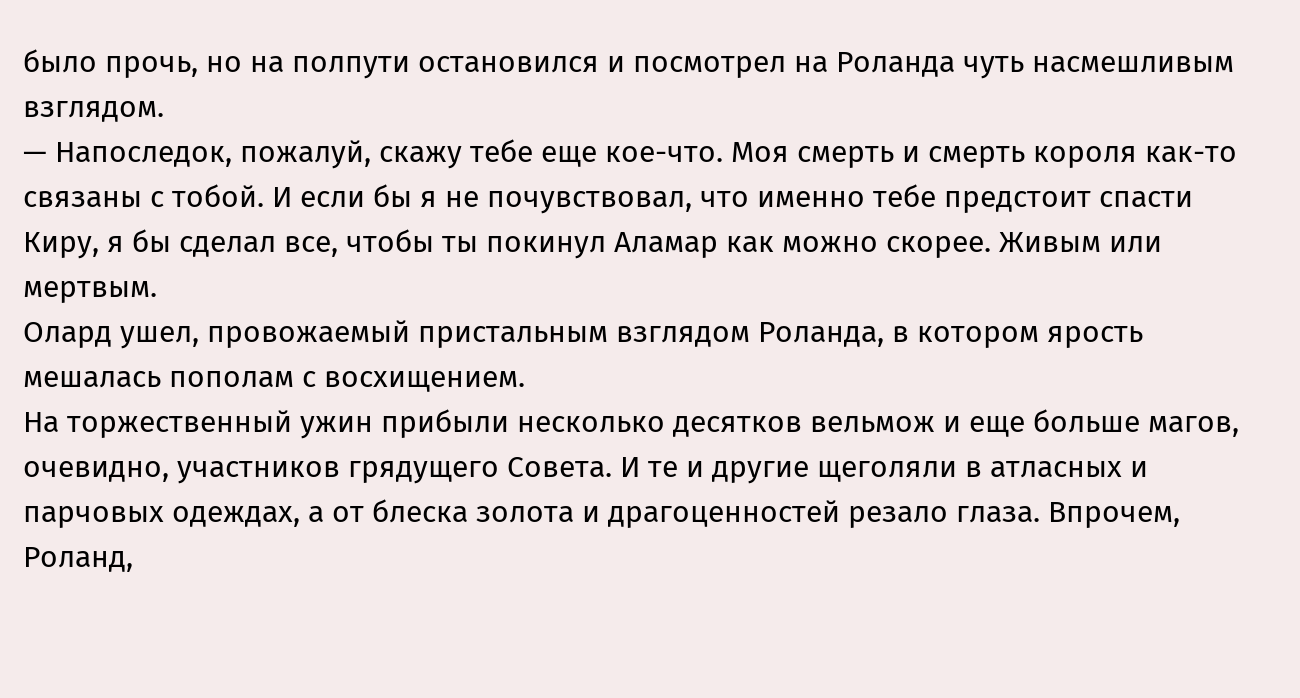было прочь, но на полпути остановился и посмотрел на Роланда чуть насмешливым взглядом.
— Напоследок, пожалуй, скажу тебе еще кое-что. Моя смерть и смерть короля как-то связаны с тобой. И если бы я не почувствовал, что именно тебе предстоит спасти Киру, я бы сделал все, чтобы ты покинул Аламар как можно скорее. Живым или мертвым.
Олард ушел, провожаемый пристальным взглядом Роланда, в котором ярость мешалась пополам с восхищением.
На торжественный ужин прибыли несколько десятков вельмож и еще больше магов, очевидно, участников грядущего Совета. И те и другие щеголяли в атласных и парчовых одеждах, а от блеска золота и драгоценностей резало глаза. Впрочем, Роланд,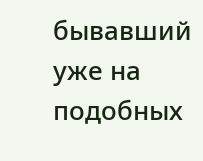бывавший уже на подобных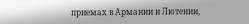приемах в Армании и Лютении,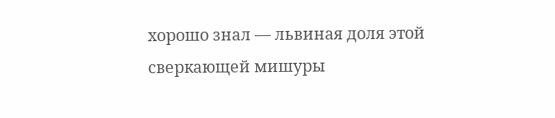хорошо знал — львиная доля этой сверкающей мишуры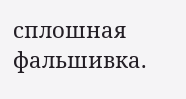сплошная фальшивка.